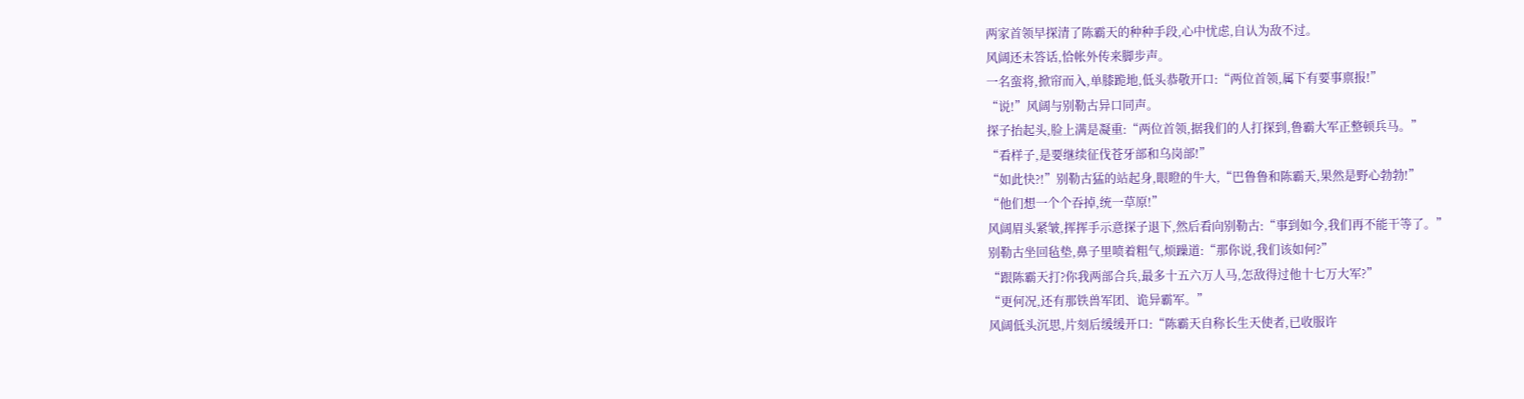两家首领早探清了陈霸天的种种手段,心中忧虑,自认为敌不过。
风阔还未答话,恰帐外传来脚步声。
一名蛮将,掀帘而入,单膝跪地,低头恭敬开口:“两位首领,属下有要事禀报!”
“说!”风阔与别勒古异口同声。
探子抬起头,脸上满是凝重:“两位首领,据我们的人打探到,鲁霸大军正整顿兵马。”
“看样子,是要继续征伐苍牙部和乌岗部!”
“如此快?!”别勒古猛的站起身,眼瞪的牛大,“巴鲁鲁和陈霸天,果然是野心勃勃!”
“他们想一个个吞掉,统一草原!”
风阔眉头紧皱,挥挥手示意探子退下,然后看向别勒古:“事到如今,我们再不能干等了。”
别勒古坐回毡垫,鼻子里喷着粗气,烦躁道:“那你说,我们该如何?”
“跟陈霸天打?你我两部合兵,最多十五六万人马,怎敌得过他十七万大军?”
“更何况,还有那铁兽军团、诡异霸军。”
风阔低头沉思,片刻后缓缓开口:“陈霸天自称长生天使者,已收服许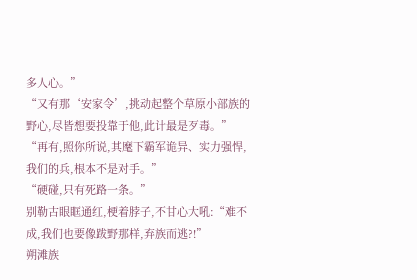多人心。”
“又有那‘安家令’,挑动起整个草原小部族的野心,尽皆想要投靠于他,此计最是歹毒。”
“再有,照你所说,其麾下霸军诡异、实力强悍,我们的兵,根本不是对手。”
“硬碰,只有死路一条。”
别勒古眼眶通红,梗着脖子,不甘心大吼:“难不成,我们也要像跋野那样,弃族而逃?!”
朔滩族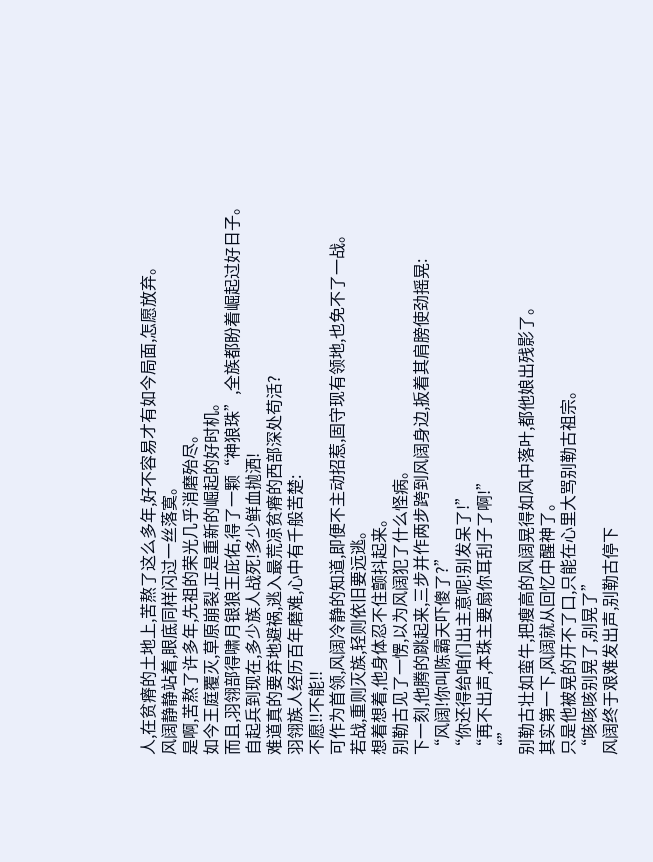人,在贫瘠的土地上,苦熬了这么多年,好不容易才有如今局面,怎愿放弃。
风阔静静站着,眼底同样闪过一丝落寞。
是啊,苦熬了许多年,先祖的荣光几乎消磨殆尽。
如今王庭覆灭,草原崩裂,正是重新的崛起的好时机。
而且,羽翎部得啸月银狼王庇佑,得了一颗“神狼珠”,全族都盼着崛起过好日子。
自起兵到现在,多少族人战死!多少鲜血抛洒!
难道真的要弃地避祸,逃入最荒凉贫瘠的西部深处苟活?
羽翎族人经历百年磨难,心中有千般苦楚:
不愿!!不能!!
可作为首领,风阔冷静的知道,即便不主动招惹,固守现有领地,也免不了一战。
若战,重则灭族,轻则依旧要远逃。
想着想着,他身体忍不住颤抖起来。
别勒古见了一愣,以为风阔犯了什么怪病。
下一刻,他腾的跳起来,三步并作两步跨到风阔身边,扳着其肩膀使劲摇晃:
“风阔!你叫陈霸天吓傻了?”
“你还得给咱们出主意呢!别发呆了!”
“再不出声,本珠主要扇你耳刮子了啊!”
“”
别勒古壮如蛮牛,把瘦高的风阔晃得如风中落叶,都他娘出残影了。
其实第一下,风阔就从回忆中醒神了。
只是他被晃的开不了口,只能在心里大骂别勒古祖宗。
“咳咳咳别晃了,别晃了”
风阔终于艰难发出声,别勒古停下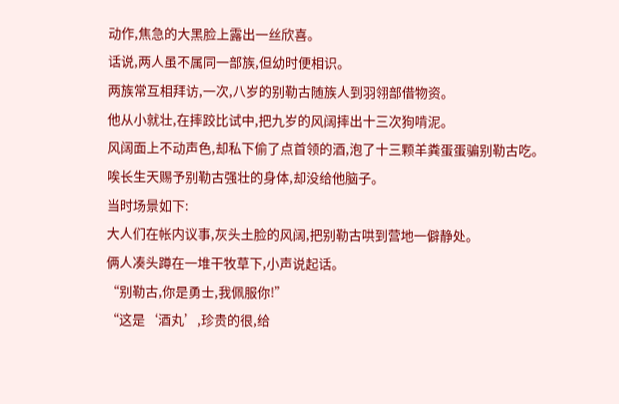动作,焦急的大黑脸上露出一丝欣喜。
话说,两人虽不属同一部族,但幼时便相识。
两族常互相拜访,一次,八岁的别勒古随族人到羽翎部借物资。
他从小就壮,在摔跤比试中,把九岁的风阔摔出十三次狗啃泥。
风阔面上不动声色,却私下偷了点首领的酒,泡了十三颗羊粪蛋蛋骗别勒古吃。
唉长生天赐予别勒古强壮的身体,却没给他脑子。
当时场景如下:
大人们在帐内议事,灰头土脸的风阔,把别勒古哄到营地一僻静处。
俩人凑头蹲在一堆干牧草下,小声说起话。
“别勒古,你是勇士,我佩服你!”
“这是‘酒丸’,珍贵的很,给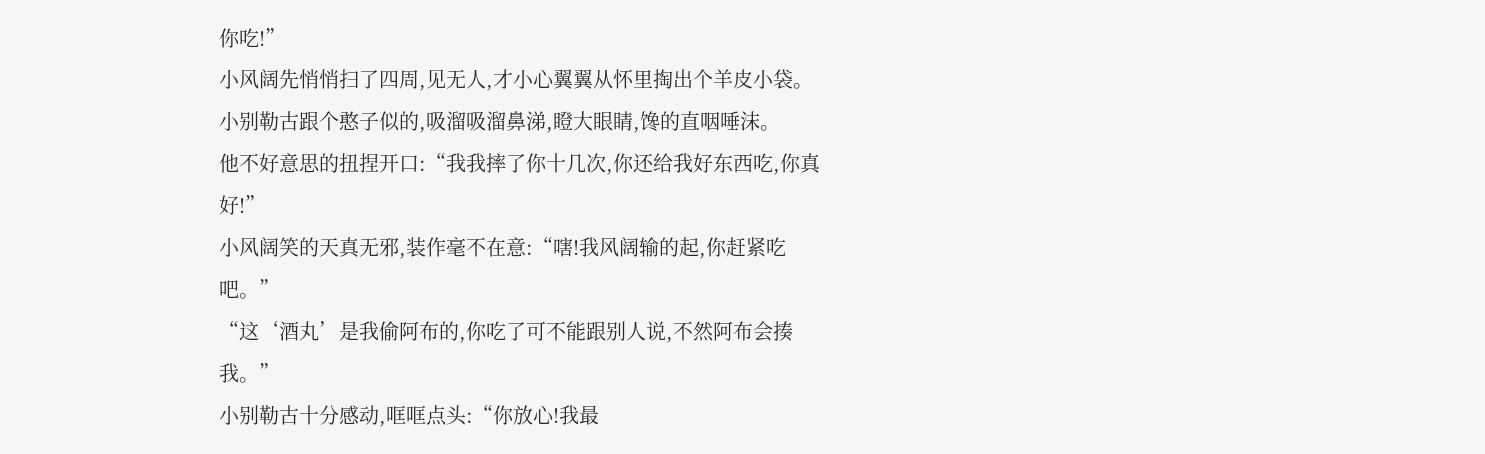你吃!”
小风阔先悄悄扫了四周,见无人,才小心翼翼从怀里掏出个羊皮小袋。
小别勒古跟个憨子似的,吸溜吸溜鼻涕,瞪大眼睛,馋的直咽唾沫。
他不好意思的扭捏开口:“我我摔了你十几次,你还给我好东西吃,你真好!”
小风阔笑的天真无邪,装作毫不在意:“嗐!我风阔输的起,你赶紧吃吧。”
“这‘酒丸’是我偷阿布的,你吃了可不能跟别人说,不然阿布会揍我。”
小别勒古十分感动,哐哐点头:“你放心!我最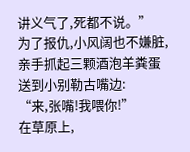讲义气了,死都不说。”
为了报仇,小风阔也不嫌脏,亲手抓起三颗酒泡羊粪蛋送到小别勒古嘴边:
“来,张嘴!我喂你!”
在草原上,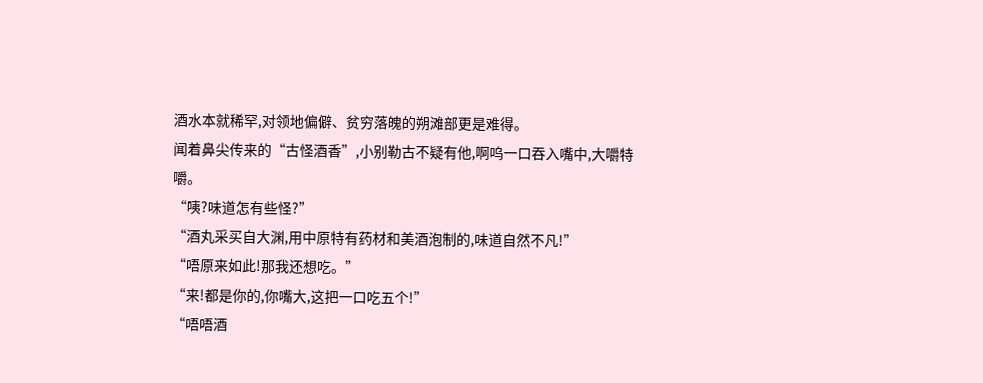酒水本就稀罕,对领地偏僻、贫穷落魄的朔滩部更是难得。
闻着鼻尖传来的“古怪酒香”,小别勒古不疑有他,啊呜一口吞入嘴中,大嚼特嚼。
“咦?味道怎有些怪?”
“酒丸采买自大渊,用中原特有药材和美酒泡制的,味道自然不凡!”
“唔原来如此!那我还想吃。”
“来!都是你的,你嘴大,这把一口吃五个!”
“唔唔酒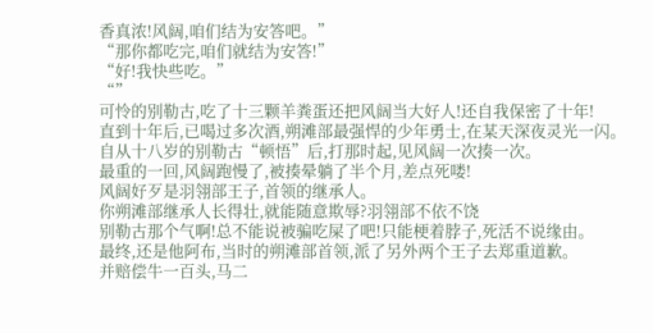香真浓!风阔,咱们结为安答吧。”
“那你都吃完,咱们就结为安答!”
“好!我快些吃。”
“”
可怜的别勒古,吃了十三颗羊粪蛋还把风阔当大好人!还自我保密了十年!
直到十年后,已喝过多次酒,朔滩部最强悍的少年勇士,在某天深夜灵光一闪。
自从十八岁的别勒古“顿悟”后,打那时起,见风阔一次揍一次。
最重的一回,风阔跑慢了,被揍晕躺了半个月,差点死喽!
风阔好歹是羽翎部王子,首领的继承人。
你朔滩部继承人长得壮,就能随意欺辱?羽翎部不依不饶
别勒古那个气啊!总不能说被骗吃屎了吧!只能梗着脖子,死活不说缘由。
最终,还是他阿布,当时的朔滩部首领,派了另外两个王子去郑重道歉。
并赔偿牛一百头,马二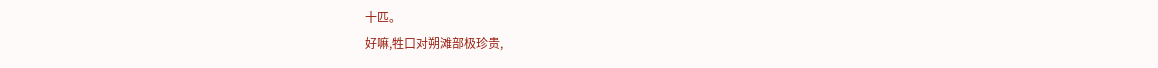十匹。
好嘛,牲口对朔滩部极珍贵,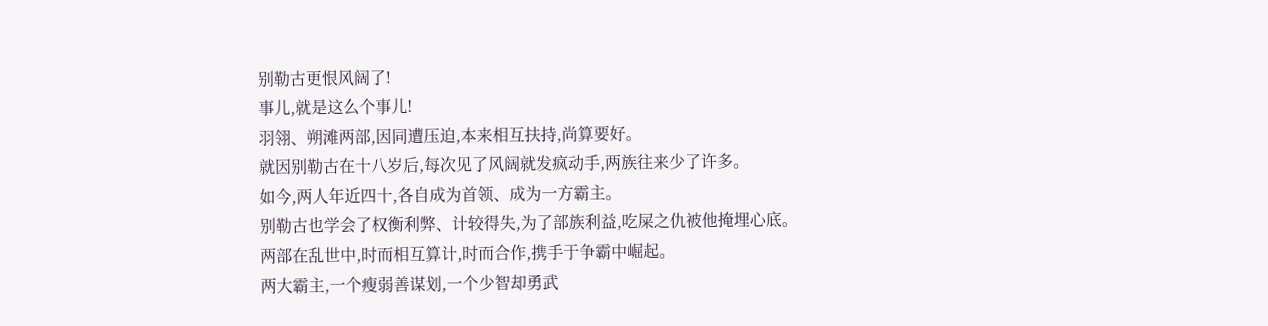别勒古更恨风阔了!
事儿,就是这么个事儿!
羽翎、朔滩两部,因同遭压迫,本来相互扶持,尚算要好。
就因别勒古在十八岁后,每次见了风阔就发疯动手,两族往来少了许多。
如今,两人年近四十,各自成为首领、成为一方霸主。
别勒古也学会了权衡利弊、计较得失,为了部族利益,吃屎之仇被他掩埋心底。
两部在乱世中,时而相互算计,时而合作,携手于争霸中崛起。
两大霸主,一个瘦弱善谋划,一个少智却勇武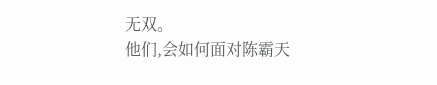无双。
他们,会如何面对陈霸天